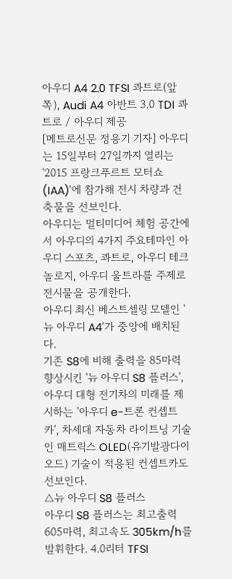아우디 A4 2.0 TFSI 콰트로(앞쪽), Audi A4 아반트 3.0 TDI 콰트로 / 아우디 제공
[메트로신문 정용기 기자] 아우디는 15일부터 27일까지 열리는 '2015 프랑크푸르트 모터쇼(IAA)'에 참가해 전시 차량과 건축물을 선보인다.
아우디는 멀티미디어 체험 공간에서 아우디의 4가지 주요테마인 아우디 스포츠, 콰트로, 아우디 테크놀로지, 아우디 울트라를 주제로 전시물을 공개한다.
아우디 최신 베스트셀링 모델인 '뉴 아우디 A4'가 중앙에 배치된다.
기존 S8에 비해 출력을 85마력 향상시킨 '뉴 아우디 S8 플러스', 아우디 대형 전기차의 미래를 제시하는 '아우디 e-트론 컨셉트카', 차세대 자동차 라이트닝 기술인 매트릭스 OLED(유기발광다이오드) 기술이 적용된 컨셉트카도 선보인다.
△뉴 아우디 S8 플러스
아우디 S8 플러스는 최고출력 605마력, 최고속도 305km/h를 발휘한다. 4.0리터 TFSI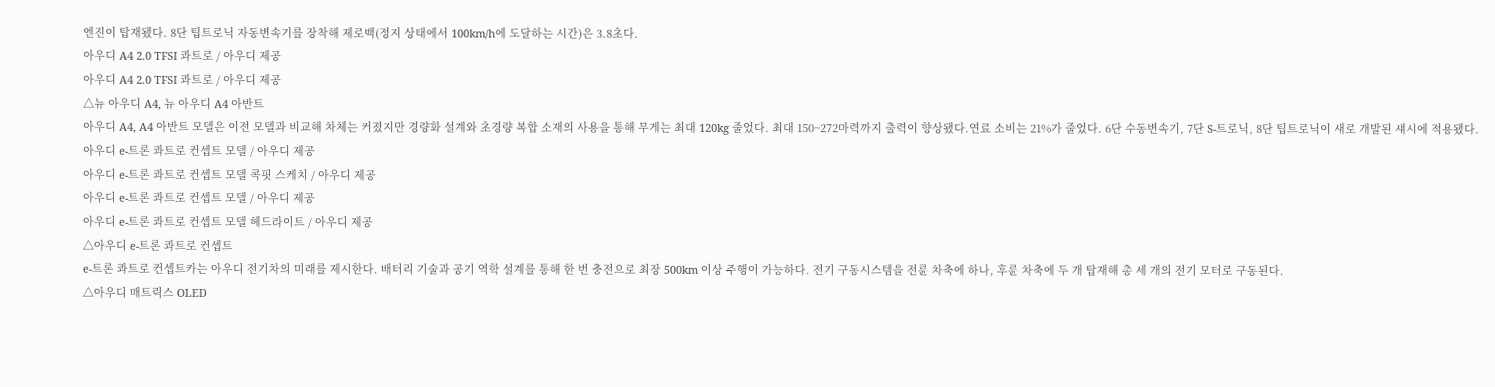엔진이 탑재됐다. 8단 팁트로닉 자동변속기를 장착해 제로백(정지 상태에서 100km/h에 도달하는 시간)은 3.8초다.
아우디 A4 2.0 TFSI 콰트로 / 아우디 제공
아우디 A4 2.0 TFSI 콰트로 / 아우디 제공
△뉴 아우디 A4, 뉴 아우디 A4 아반트
아우디 A4, A4 아반트 모델은 이전 모델과 비교해 차체는 커졌지만 경량화 설계와 초경량 복합 소재의 사용을 통해 무게는 최대 120kg 줄었다. 최대 150~272마력까지 출력이 향상됐다.연료 소비는 21%가 줄었다. 6단 수동변속기, 7단 S-트로닉, 8단 팁트로닉이 새로 개발된 섀시에 적용됐다.
아우디 e-트론 콰트로 컨셉트 모델 / 아우디 제공
아우디 e-트론 콰트로 컨셉트 모델 콕핏 스케치 / 아우디 제공
아우디 e-트론 콰트로 컨셉트 모델 / 아우디 제공
아우디 e-트론 콰트로 컨셉트 모델 헤드라이트 / 아우디 제공
△아우디 e-트론 콰트로 컨셉트
e-트론 콰트로 컨셉트카는 아우디 전기차의 미래를 제시한다. 배터리 기술과 공기 역학 설계를 통해 한 번 충전으로 최장 500km 이상 주행이 가능하다. 전기 구동시스템을 전륜 차축에 하나, 후륜 차축에 두 개 탑재해 총 세 개의 전기 모터로 구동된다.
△아우디 매트릭스 OLED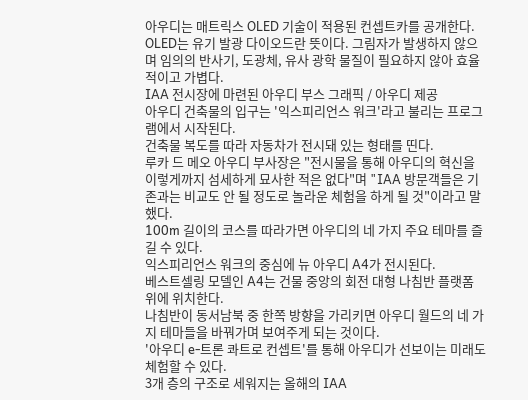아우디는 매트릭스 OLED 기술이 적용된 컨셉트카를 공개한다. OLED는 유기 발광 다이오드란 뜻이다. 그림자가 발생하지 않으며 임의의 반사기, 도광체, 유사 광학 물질이 필요하지 않아 효율적이고 가볍다.
IAA 전시장에 마련된 아우디 부스 그래픽 / 아우디 제공
아우디 건축물의 입구는 '익스피리언스 워크'라고 불리는 프로그램에서 시작된다.
건축물 복도를 따라 자동차가 전시돼 있는 형태를 띤다.
루카 드 메오 아우디 부사장은 "전시물을 통해 아우디의 혁신을 이렇게까지 섬세하게 묘사한 적은 없다"며 "IAA 방문객들은 기존과는 비교도 안 될 정도로 놀라운 체험을 하게 될 것"이라고 말했다.
100m 길이의 코스를 따라가면 아우디의 네 가지 주요 테마를 즐길 수 있다.
익스피리언스 워크의 중심에 뉴 아우디 A4가 전시된다.
베스트셀링 모델인 A4는 건물 중앙의 회전 대형 나침반 플랫폼 위에 위치한다.
나침반이 동서남북 중 한쪽 방향을 가리키면 아우디 월드의 네 가지 테마들을 바꿔가며 보여주게 되는 것이다.
'아우디 e-트론 콰트로 컨셉트'를 통해 아우디가 선보이는 미래도 체험할 수 있다.
3개 층의 구조로 세워지는 올해의 IAA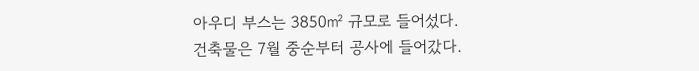아우디 부스는 3850㎡ 규모로 들어섰다.
건축물은 7월 중순부터 공사에 들어갔다.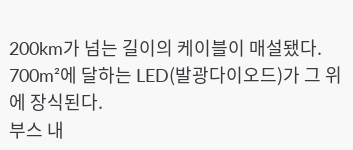200km가 넘는 길이의 케이블이 매설됐다.
700m²에 달하는 LED(발광다이오드)가 그 위에 장식된다.
부스 내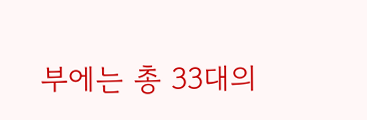부에는 총 33대의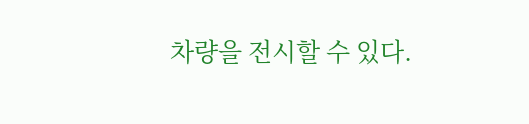차량을 전시할 수 있다.